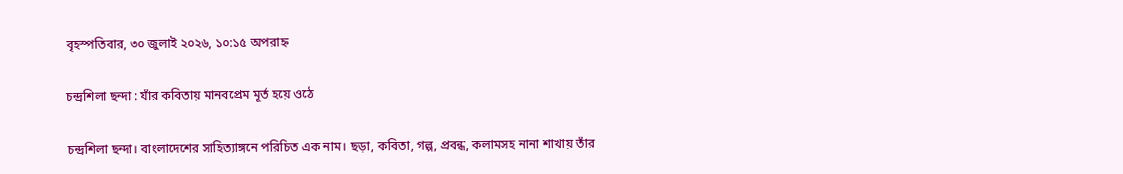বৃহস্পতিবার, ৩০ জুলাই ২০২৬, ১০:১৫ অপরাহ্ন

চন্দ্রশিলা ছন্দা : যাঁর কবিতায় মানবপ্রেম মূর্ত হয়ে ওঠে

চন্দ্রশিলা ছন্দা। বাংলাদেশের সাহিত্যাঙ্গনে পরিচিত এক নাম। ছড়া, কবিতা, গল্প, প্রবন্ধ, কলামসহ নানা শাখায় তাঁর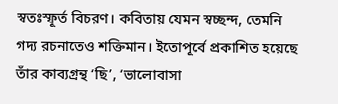স্বতঃস্ফূর্ত বিচরণ। কবিতায় যেমন স্বচ্ছন্দ, তেমনি গদ্য রচনাতেও শক্তিমান। ইতোপূর্বে প্রকাশিত হয়েছে তাঁর কাব্যগ্রন্থ ‘ছি’, ‘ভালোবাসা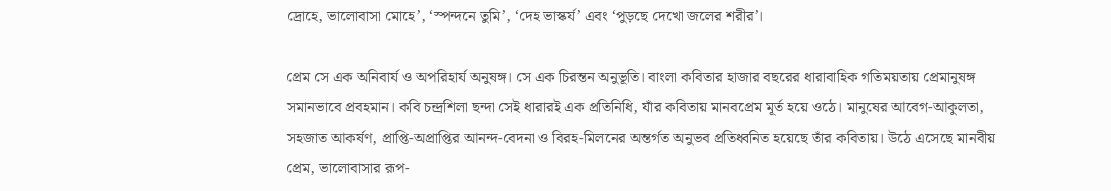দ্রোহে, ভালোবাসা মোহে’, ‘স্পন্দনে তুমি’, ‘দেহ ভাস্কর্য’ এবং ‘পুড়ছে দেখো জলের শরীর’।

প্রেম সে এক অনিবার্য ও অপরিহার্য অনুষঙ্গ। সে এক চিরন্তন অনুভূতি। বাংলা কবিতার হাজার বছরের ধারাবাহিক গতিময়তায় প্রেমানুষঙ্গ সমানভাবে প্রবহমান। কবি চন্দ্রশিলা ছন্দা সেই ধারারই এক প্রতিনিধি, যাঁর কবিতায় মানবপ্রেম মূর্ত হয়ে ওঠে। মানুষের আবেগ-আকুলতা, সহজাত আকর্ষণ, প্রাপ্তি-অপ্রাপ্তির আনন্দ-বেদনা ও বিরহ-মিলনের অন্তর্গত অনুভব প্রতিধ্বনিত হয়েছে তাঁর কবিতায়। উঠে এসেছে মানবীয় প্রেম, ভালোবাসার রূপ-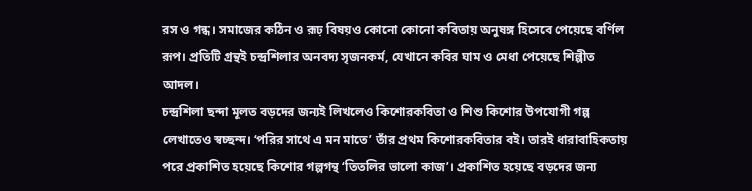রস ও গন্ধ। সমাজের কঠিন ও রূঢ় বিষয়ও কোনো কোনো কবিতায় অনুষঙ্গ হিসেবে পেয়েছে বর্ণিল রূপ। প্রতিটি গ্রন্থই চন্দ্রশিলার অনবদ্য সৃজনকর্ম, যেখানে কবির ঘাম ও মেধা পেয়েছে শিল্পীত আদল।
চন্দ্রশিলা ছন্দা মূলত বড়দের জন্যই লিখলেও কিশোরকবিতা ও শিশু কিশোর উপযোগী গল্প লেখাতেও স্বচ্ছন্দ। ‘পরির সাথে এ মন মাতে’ তাঁর প্রথম কিশোরকবিতার বই। তারই ধারাবাহিকতায় পরে প্রকাশিত হয়েছে কিশোর গল্পগন্থ ‘তিতলির ভালো কাজ’। প্রকাশিত হয়েছে বড়দের জন্য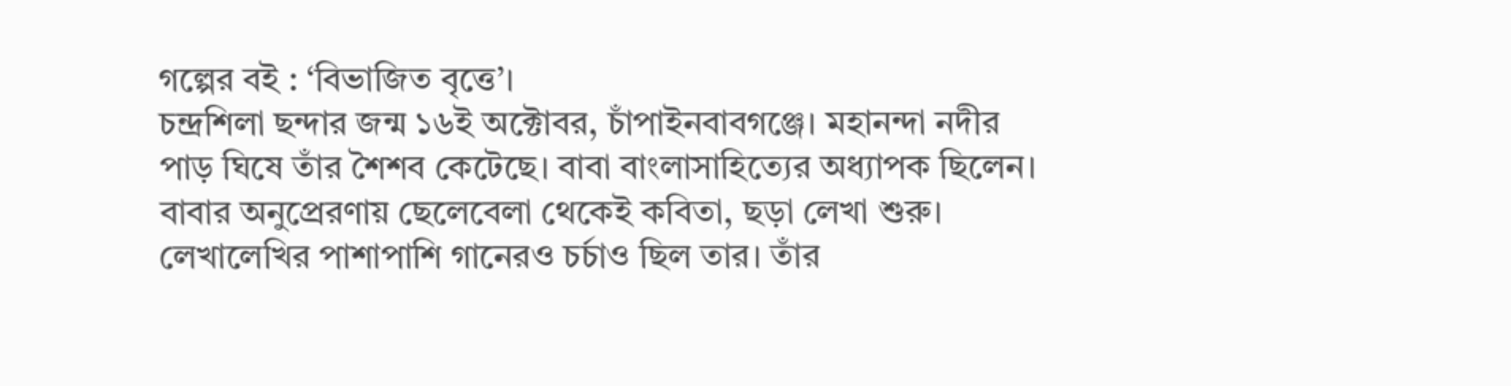গল্পের বই : ‘বিভাজিত বৃত্তে’।
চন্দ্রশিলা ছন্দার জন্ম ১৬ই অক্টোবর, চাঁপাইনবাবগঞ্জে। মহানন্দা নদীর পাড় ঘিষে তাঁর শৈশব কেটেছে। বাবা বাংলাসাহিত্যের অধ্যাপক ছিলেন। বাবার অনুপ্রেরণায় ছেলেবেলা থেকেই কবিতা, ছড়া লেখা শুরু। লেখালেখির পাশাপাশি গানেরও চর্চাও ছিল তার। তাঁর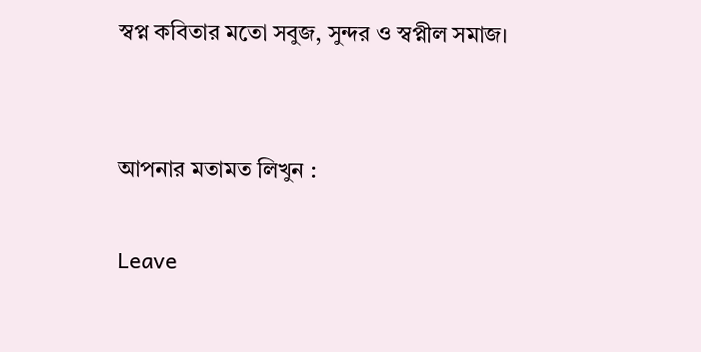স্বপ্ন কবিতার মতো সবুজ, সুন্দর ও স্বপ্নীল সমাজ।


আপনার মতামত লিখুন :

Leave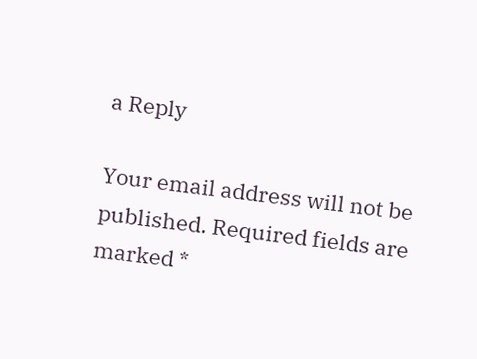a Reply

Your email address will not be published. Required fields are marked *